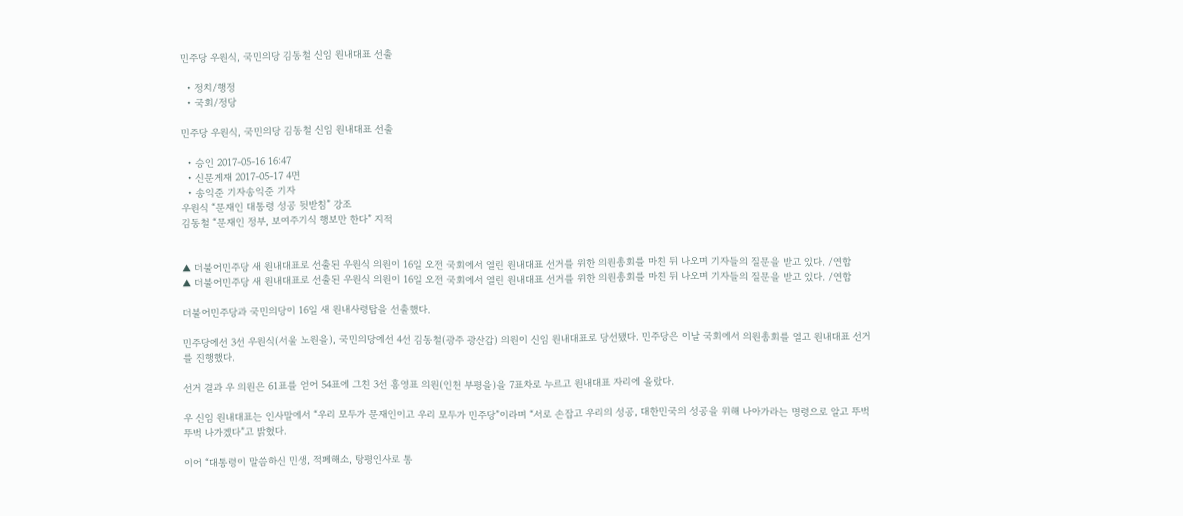민주당 우원식, 국민의당 김동철 신임 원내대표 선출

  • 정치/행정
  • 국회/정당

민주당 우원식, 국민의당 김동철 신임 원내대표 선출

  • 승인 2017-05-16 16:47
  • 신문게재 2017-05-17 4면
  • 송익준 기자송익준 기자
우원식 “문재인 대통령 성공 뒷받침” 강조
김동철 “문재인 정부, 보여주기식 행보만 한다” 지적


▲ 더불어민주당 새 원내대표로 선출된 우원식 의원이 16일 오전 국회에서 열린 원내대표 선거를 위한 의원총회를 마친 뒤 나오며 기자들의 질문을 받고 있다. /연합
▲ 더불어민주당 새 원내대표로 선출된 우원식 의원이 16일 오전 국회에서 열린 원내대표 선거를 위한 의원총회를 마친 뒤 나오며 기자들의 질문을 받고 있다. /연합

더불어민주당과 국민의당이 16일 새 원내사령탑을 선출했다.

민주당에선 3선 우원식(서울 노원을), 국민의당에선 4선 김동철(광주 광산갑) 의원이 신임 원내대표로 당선됐다. 민주당은 이날 국회에서 의원총회를 열고 원내대표 선거를 진행했다.

선거 결과 우 의원은 61표를 얻어 54표에 그친 3선 홍영표 의원(인천 부평을)을 7표차로 누르고 원내대표 자리에 올랐다.

우 신임 원내대표는 인사말에서 “우리 모두가 문재인이고 우리 모두가 민주당”이라며 “서로 손잡고 우리의 성공, 대한민국의 성공을 위해 나아가라는 명령으로 알고 뚜벅뚜벅 나가겠다”고 밝혔다.

이어 “대통령이 말씀하신 민생, 적폐해소, 탕평인사로 통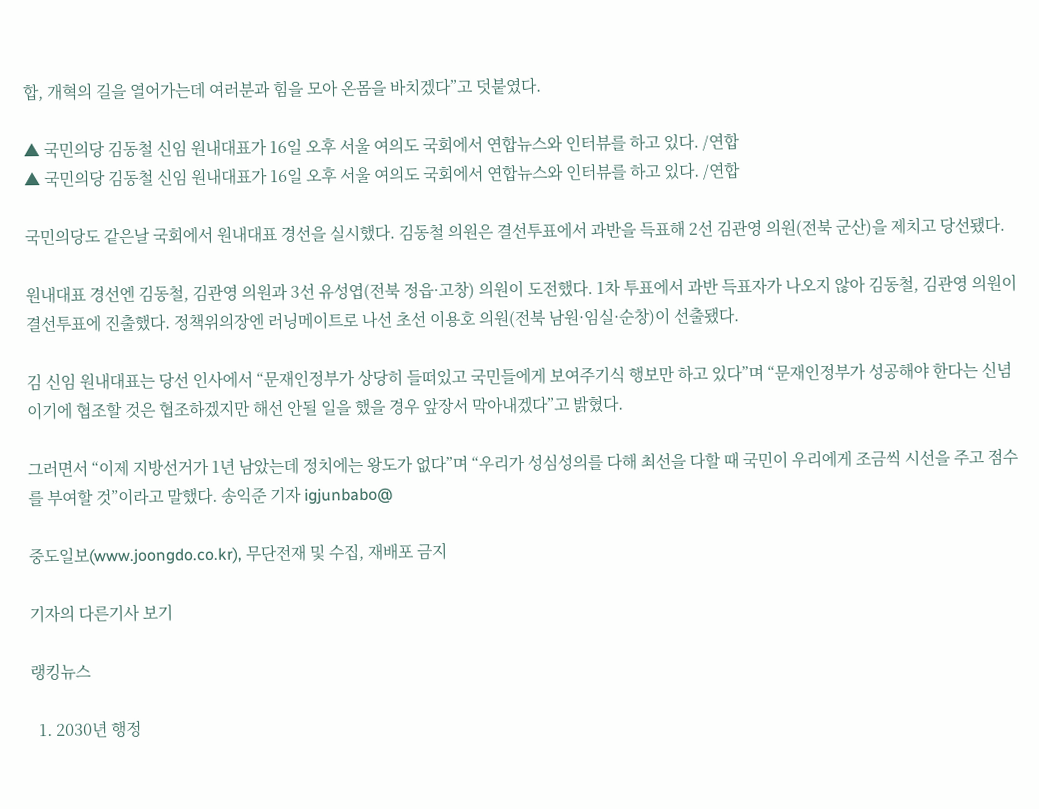합, 개혁의 길을 열어가는데 여러분과 힘을 모아 온몸을 바치겠다”고 덧붙였다.

▲ 국민의당 김동철 신임 원내대표가 16일 오후 서울 여의도 국회에서 연합뉴스와 인터뷰를 하고 있다. /연합
▲ 국민의당 김동철 신임 원내대표가 16일 오후 서울 여의도 국회에서 연합뉴스와 인터뷰를 하고 있다. /연합

국민의당도 같은날 국회에서 원내대표 경선을 실시했다. 김동철 의원은 결선투표에서 과반을 득표해 2선 김관영 의원(전북 군산)을 제치고 당선됐다.

원내대표 경선엔 김동철, 김관영 의원과 3선 유성엽(전북 정읍·고창) 의원이 도전했다. 1차 투표에서 과반 득표자가 나오지 않아 김동철, 김관영 의원이 결선투표에 진출했다. 정책위의장엔 러닝메이트로 나선 초선 이용호 의원(전북 남원·임실·순창)이 선출됐다.

김 신임 원내대표는 당선 인사에서 “문재인정부가 상당히 들떠있고 국민들에게 보여주기식 행보만 하고 있다”며 “문재인정부가 성공해야 한다는 신념이기에 협조할 것은 협조하겠지만 해선 안될 일을 했을 경우 앞장서 막아내겠다”고 밝혔다.

그러면서 “이제 지방선거가 1년 남았는데 정치에는 왕도가 없다”며 “우리가 성심성의를 다해 최선을 다할 때 국민이 우리에게 조금씩 시선을 주고 점수를 부여할 것”이라고 말했다. 송익준 기자 igjunbabo@

중도일보(www.joongdo.co.kr), 무단전재 및 수집, 재배포 금지

기자의 다른기사 보기

랭킹뉴스

  1. 2030년 행정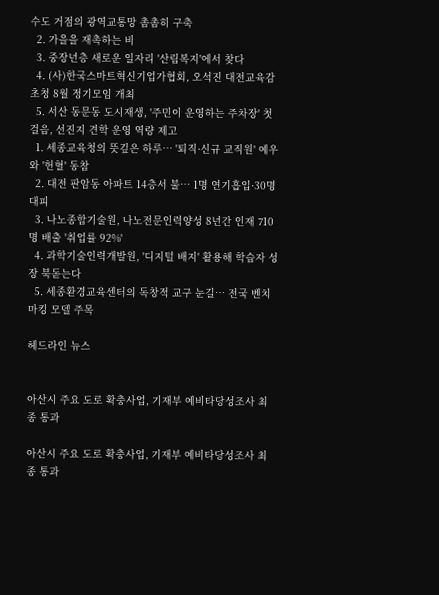수도 거점의 광역교통망 촘촘히 구축
  2. 가을을 재촉하는 비
  3. 중장년층 새로운 일자리 '산림복지'에서 찾다
  4. (사)한국스마트혁신기업가협회, 오석진 대전교육감 초청 8월 정기모임 개최
  5. 서산 동문동 도시재생, '주민이 운영하는 주차장' 첫걸음, 선진지 견학 운영 역량 제고
  1. 세종교육청의 뜻깊은 하루… '퇴직·신규 교직원' 예우와 '헌혈' 동참
  2. 대전 판암동 아파트 14층서 불… 1명 연기흡입·30명 대피
  3. 나노종합기술원, 나노전문인력양성 8년간 인재 710명 배출 '취업률 92%'
  4. 과학기술인력개발원, '디지털 배지' 활용해 학습자 성장 북돋는다
  5. 세종환경교육센터의 독창적 교구 눈길… 전국 벤치마킹 모델 주목

헤드라인 뉴스


아산시 주요 도로 확충사업, 기재부 예비타당성조사 최종 통과

아산시 주요 도로 확충사업, 기재부 예비타당성조사 최종 통과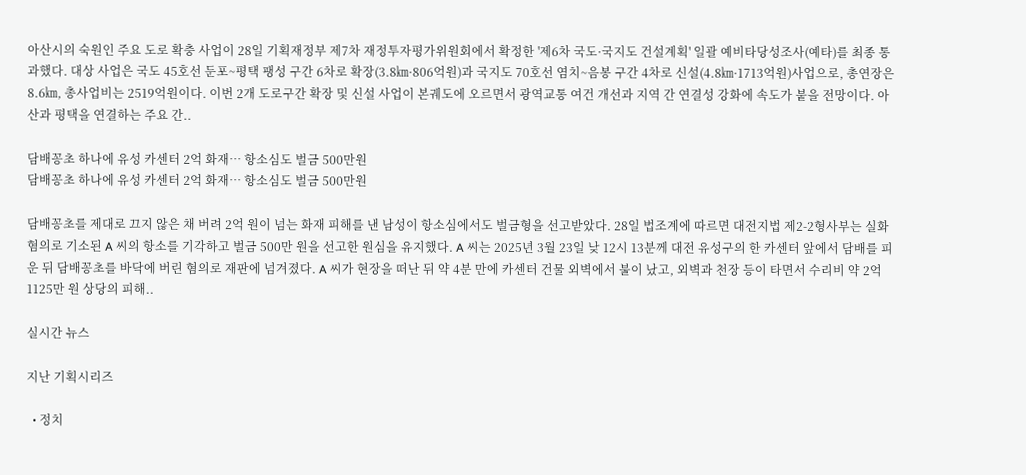아산시의 숙원인 주요 도로 확충 사업이 28일 기획재정부 제7차 재정투자평가위원회에서 확정한 '제6차 국도·국지도 건설계획' 일괄 예비타당성조사(예타)를 최종 통과했다. 대상 사업은 국도 45호선 둔포~평택 팽성 구간 6차로 확장(3.8㎞·806억원)과 국지도 70호선 염치~음봉 구간 4차로 신설(4.8㎞·1713억원)사업으로, 총연장은 8.6㎞, 총사업비는 2519억원이다. 이번 2개 도로구간 확장 및 신설 사업이 본궤도에 오르면서 광역교통 여건 개선과 지역 간 연결성 강화에 속도가 붙을 전망이다. 아산과 평택을 연결하는 주요 간..

담배꽁초 하나에 유성 카센터 2억 화재… 항소심도 벌금 500만원
담배꽁초 하나에 유성 카센터 2억 화재… 항소심도 벌금 500만원

담배꽁초를 제대로 끄지 않은 채 버려 2억 원이 넘는 화재 피해를 낸 남성이 항소심에서도 벌금형을 선고받았다. 28일 법조계에 따르면 대전지법 제2-2형사부는 실화 혐의로 기소된 A 씨의 항소를 기각하고 벌금 500만 원을 선고한 원심을 유지했다. A 씨는 2025년 3월 23일 낮 12시 13분께 대전 유성구의 한 카센터 앞에서 담배를 피운 뒤 담배꽁초를 바닥에 버린 혐의로 재판에 넘겨졌다. A 씨가 현장을 떠난 뒤 약 4분 만에 카센터 건물 외벽에서 불이 났고, 외벽과 천장 등이 타면서 수리비 약 2억 1125만 원 상당의 피해..

실시간 뉴스

지난 기획시리즈

  • 정치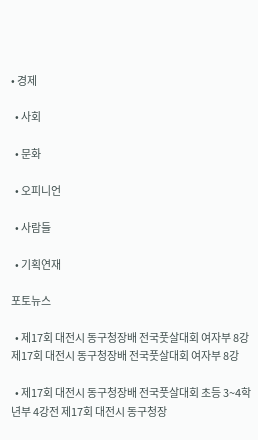• 경제

  • 사회

  • 문화

  • 오피니언

  • 사람들

  • 기획연재

포토뉴스

  • 제17회 대전시 동구청장배 전국풋살대회 여자부 8강 제17회 대전시 동구청장배 전국풋살대회 여자부 8강

  • 제17회 대전시 동구청장배 전국풋살대회 초등 3~4학년부 4강전 제17회 대전시 동구청장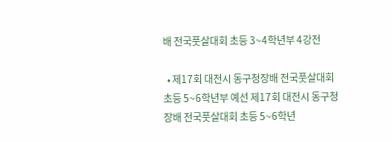배 전국풋살대회 초등 3~4학년부 4강전

  • 제17회 대전시 동구청장배 전국풋살대회 초등 5~6학년부 예선 제17회 대전시 동구청장배 전국풋살대회 초등 5~6학년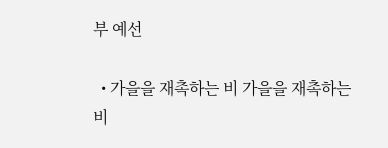부 예선

  • 가을을 재촉하는 비 가을을 재촉하는 비